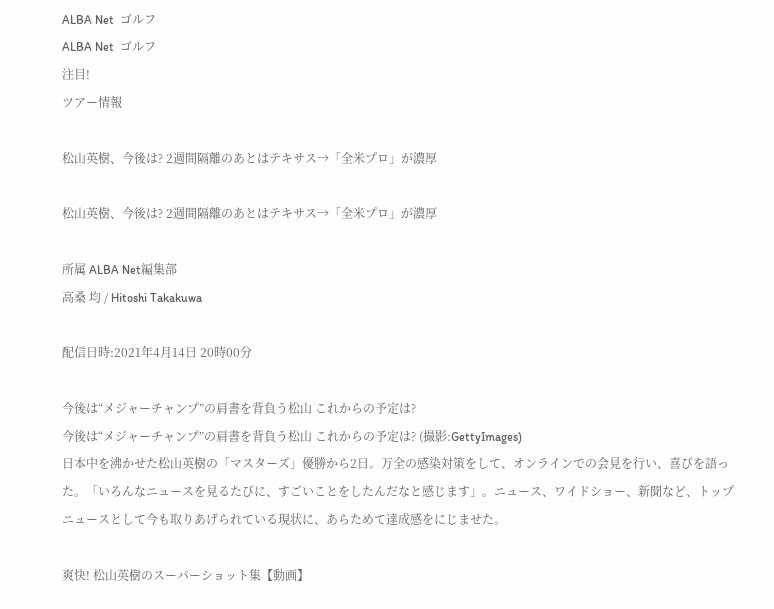ALBA Net  ゴルフ
ALBA Net  ゴルフ
注目!
ツアー情報

松山英樹、今後は? 2週間隔離のあとはテキサス→「全米プロ」が濃厚

松山英樹、今後は? 2週間隔離のあとはテキサス→「全米プロ」が濃厚

所属 ALBA Net編集部
高桑 均 / Hitoshi Takakuwa

配信日時:2021年4月14日 20時00分

今後は“メジャーチャンプ”の肩書を背負う松山 これからの予定は?
今後は“メジャーチャンプ”の肩書を背負う松山 これからの予定は? (撮影:GettyImages)
日本中を沸かせた松山英樹の「マスターズ」優勝から2日。万全の感染対策をして、オンラインでの会見を行い、喜びを語った。「いろんなニュースを見るたびに、すごいことをしたんだなと感じます」。ニュース、ワイドショー、新聞など、トップニュースとして今も取りあげられている現状に、あらためて達成感をにじませた。

爽快! 松山英樹のスーパーショット集【動画】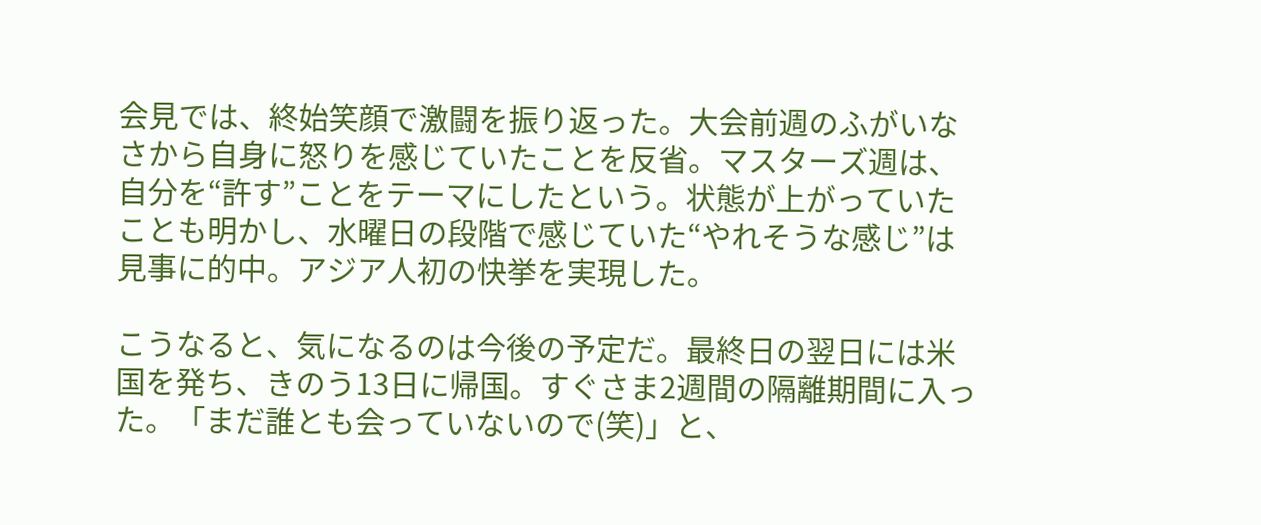会見では、終始笑顔で激闘を振り返った。大会前週のふがいなさから自身に怒りを感じていたことを反省。マスターズ週は、自分を“許す”ことをテーマにしたという。状態が上がっていたことも明かし、水曜日の段階で感じていた“やれそうな感じ”は見事に的中。アジア人初の快挙を実現した。

こうなると、気になるのは今後の予定だ。最終日の翌日には米国を発ち、きのう13日に帰国。すぐさま2週間の隔離期間に入った。「まだ誰とも会っていないので(笑)」と、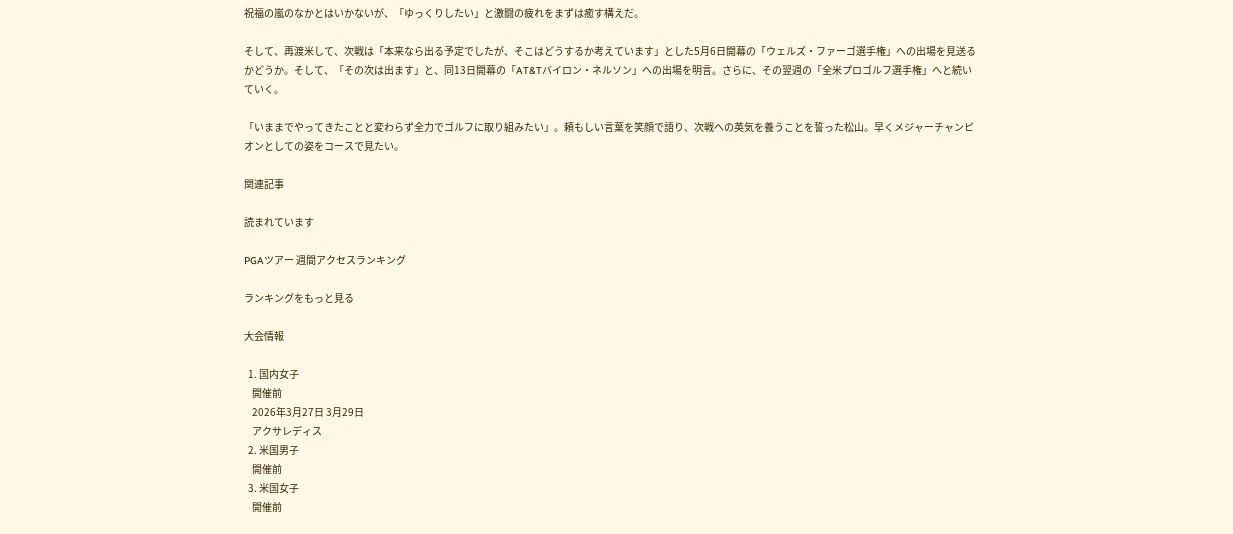祝福の嵐のなかとはいかないが、「ゆっくりしたい」と激闘の疲れをまずは癒す構えだ。

そして、再渡米して、次戦は「本来なら出る予定でしたが、そこはどうするか考えています」とした5月6日開幕の「ウェルズ・ファーゴ選手権」への出場を見送るかどうか。そして、「その次は出ます」と、同13日開幕の「AT&Tバイロン・ネルソン」への出場を明言。さらに、その翌週の「全米プロゴルフ選手権」へと続いていく。

「いままでやってきたことと変わらず全力でゴルフに取り組みたい」。頼もしい言葉を笑顔で語り、次戦への英気を養うことを誓った松山。早くメジャーチャンピオンとしての姿をコースで見たい。

関連記事

読まれています

PGAツアー 週間アクセスランキング

ランキングをもっと見る

大会情報

  1. 国内女子
    開催前
    2026年3月27日 3月29日
    アクサレディス
  2. 米国男子
    開催前
  3. 米国女子
    開催前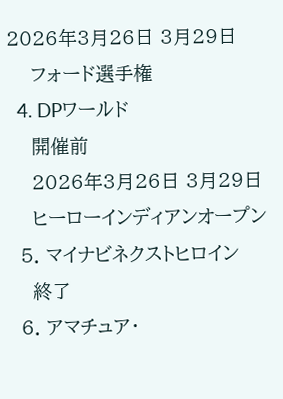2026年3月26日 3月29日
    フォード選手権
  4. DPワールド
    開催前
    2026年3月26日 3月29日
    ヒーローインディアンオープン
  5. マイナビネクストヒロイン
    終了
  6. アマチュア・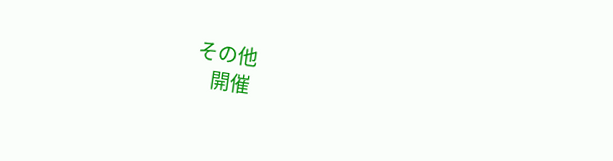その他
    開催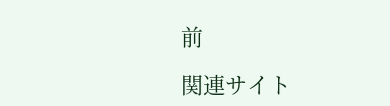前

関連サイト